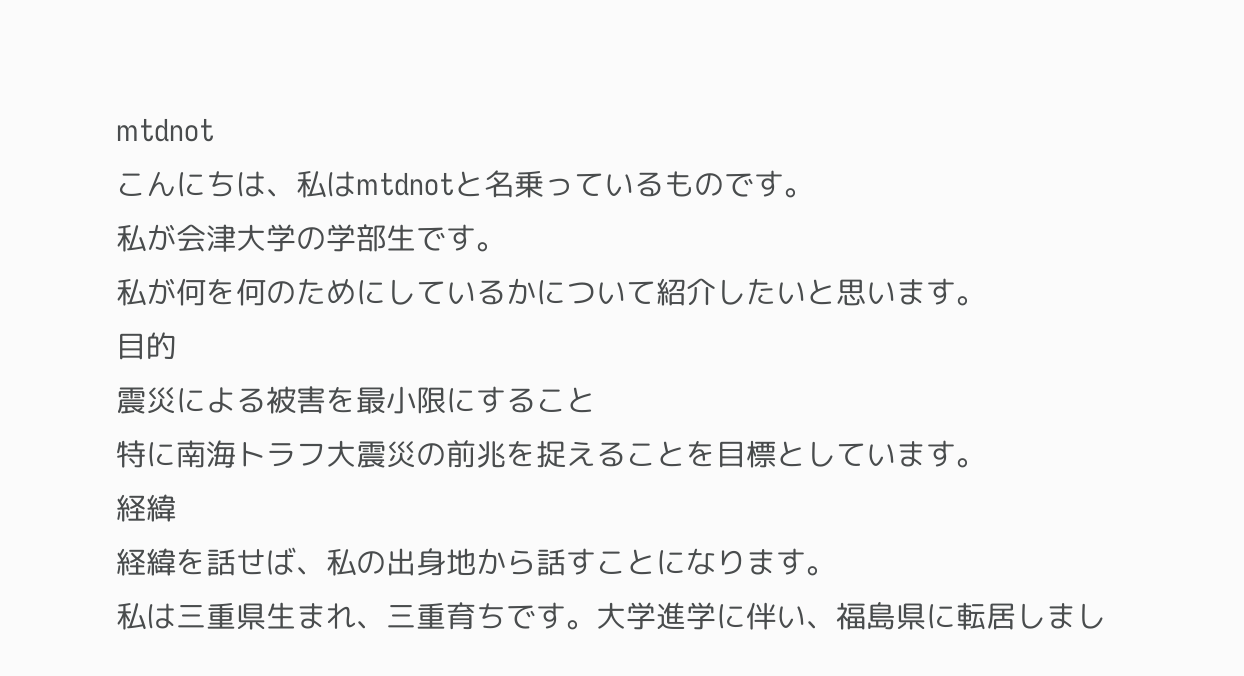mtdnot
こんにちは、私はmtdnotと名乗っているものです。
私が会津大学の学部生です。
私が何を何のためにしているかについて紹介したいと思います。
目的
震災による被害を最小限にすること
特に南海トラフ大震災の前兆を捉えることを目標としています。
経緯
経緯を話せば、私の出身地から話すことになります。
私は三重県生まれ、三重育ちです。大学進学に伴い、福島県に転居しまし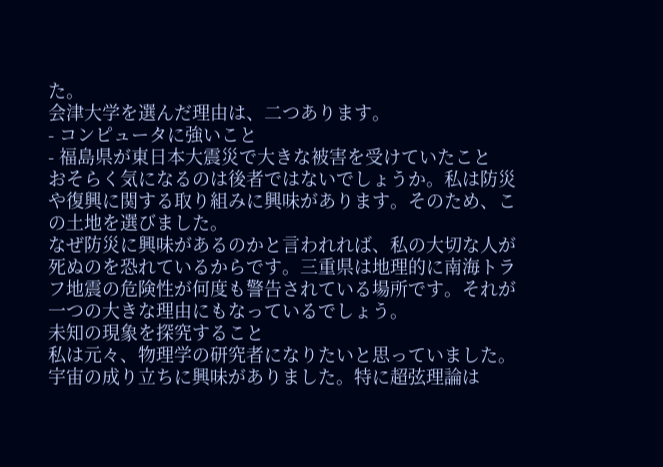た。
会津大学を選んだ理由は、二つあります。
- コンピュータに強いこと
- 福島県が東日本大震災で大きな被害を受けていたこと
おそらく気になるのは後者ではないでしょうか。私は防災や復興に関する取り組みに興味があります。そのため、この土地を選びました。
なぜ防災に興味があるのかと言われれば、私の大切な人が死ぬのを恐れているからです。三重県は地理的に南海トラフ地震の危険性が何度も警告されている場所です。それが一つの大きな理由にもなっているでしょう。
未知の現象を探究すること
私は元々、物理学の研究者になりたいと思っていました。宇宙の成り立ちに興味がありました。特に超弦理論は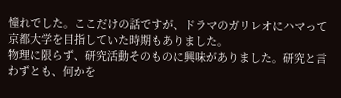憧れでした。ここだけの話ですが、ドラマのガリレオにハマって京都大学を目指していた時期もありました。
物理に限らず、研究活動そのものに興味がありました。研究と言わずとも、何かを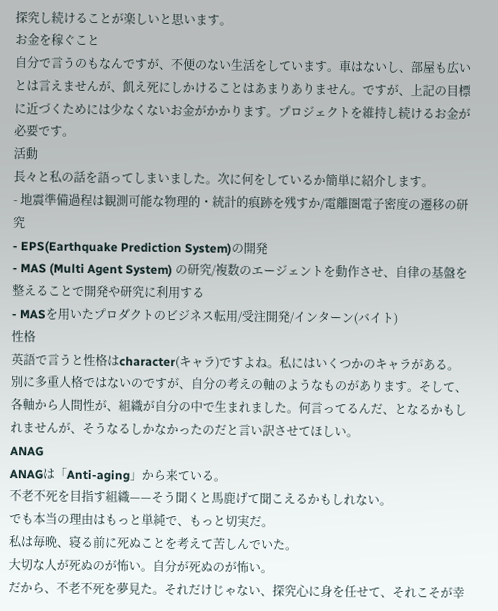探究し続けることが楽しいと思います。
お金を稼ぐこと
自分で言うのもなんですが、不便のない生活をしています。車はないし、部屋も広いとは言えませんが、飢え死にしかけることはあまりありません。ですが、上記の目標に近づくためには少なくないお金がかかります。プロジェクトを維持し続けるお金が必要です。
活動
長々と私の話を語ってしまいました。次に何をしているか簡単に紹介します。
- 地震準備過程は観測可能な物理的・統計的痕跡を残すか/電離圏電子密度の遷移の研究
- EPS(Earthquake Prediction System)の開発
- MAS (Multi Agent System) の研究/複数のエージェントを動作させ、自律の基盤を整えることで開発や研究に利用する
- MASを用いたプロダクトのビジネス転用/受注開発/インターン(バイト)
性格
英語で言うと性格はcharacter(キャラ)ですよね。私にはいくつかのキャラがある。別に多重人格ではないのですが、自分の考えの軸のようなものがあります。そして、各軸から人間性が、組織が自分の中で生まれました。何言ってるんだ、となるかもしれませんが、そうなるしかなかったのだと言い訳させてほしい。
ANAG
ANAGは「Anti-aging」から来ている。
不老不死を目指す組織——そう聞くと馬鹿げて聞こえるかもしれない。
でも本当の理由はもっと単純で、もっと切実だ。
私は毎晩、寝る前に死ぬことを考えて苦しんでいた。
大切な人が死ぬのが怖い。自分が死ぬのが怖い。
だから、不老不死を夢見た。それだけじゃない、探究心に身を任せて、それこそが幸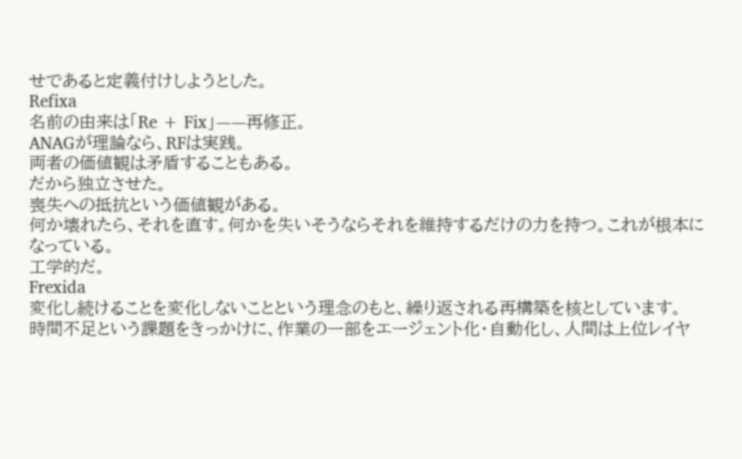せであると定義付けしようとした。
Refixa
名前の由来は「Re + Fix」——再修正。
ANAGが理論なら、RFは実践。
両者の価値観は矛盾することもある。
だから独立させた。
喪失への抵抗という価値観がある。
何か壊れたら、それを直す。何かを失いそうならそれを維持するだけの力を持つ。これが根本になっている。
工学的だ。
Frexida
変化し続けることを変化しないことという理念のもと、繰り返される再構築を核としています。
時間不足という課題をきっかけに、作業の一部をエージェント化・自動化し、人間は上位レイヤ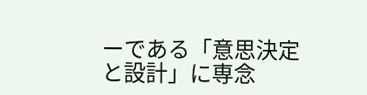ーである「意思決定と設計」に専念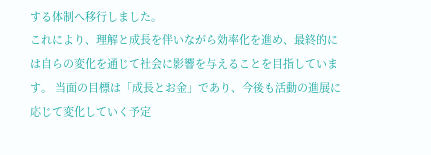する体制へ移行しました。
これにより、理解と成長を伴いながら効率化を進め、最終的には自らの変化を通じて社会に影響を与えることを目指しています。 当面の目標は「成長とお金」であり、今後も活動の進展に応じて変化していく予定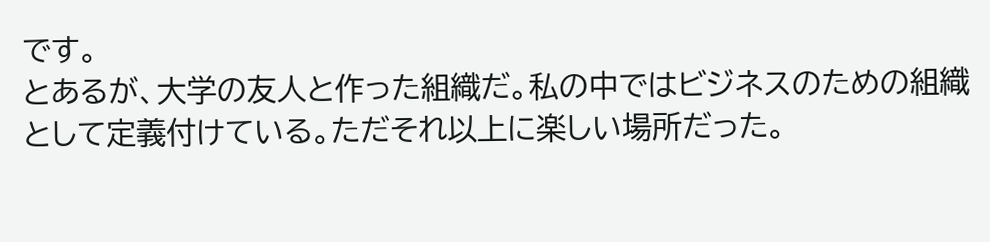です。
とあるが、大学の友人と作った組織だ。私の中ではビジネスのための組織として定義付けている。ただそれ以上に楽しい場所だった。